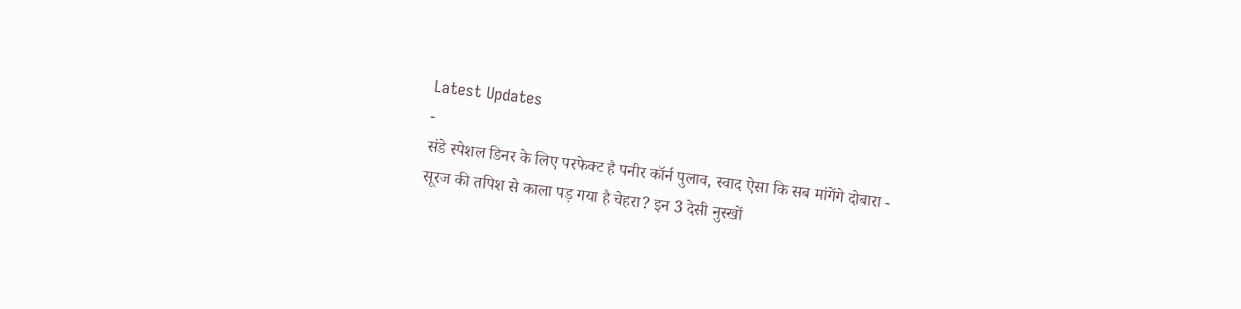Latest Updates
-
संडे स्पेशल डिनर के लिए परफेक्ट है पनीर कॉर्न पुलाव, स्वाद ऐसा कि सब मांगेंगे दोबारा -
सूरज की तपिश से काला पड़ गया है चेहरा? इन 3 देसी नुस्खों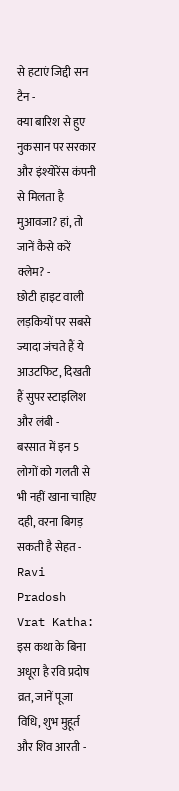से हटाएं जिद्दी सन टैन -
क्या बारिश से हुए नुकसान पर सरकार और इंश्योरेंस कंपनी से मिलता है मुआवजा? हां, तो जानें कैसे करें क्लेम? -
छोटी हाइट वाली लड़कियों पर सबसे ज्यादा जंचते हैं ये आउटफिट, दिखती हैं सुपर स्टाइलिश और लंबी -
बरसात में इन 5 लोगों को गलती से भी नहीं खाना चाहिए दही, वरना बिगड़ सकती है सेहत -
Ravi Pradosh Vrat Katha: इस कथा के बिना अधूरा है रवि प्रदोष व्रत, जानें पूजा विधि, शुभ मुहूर्त और शिव आरती -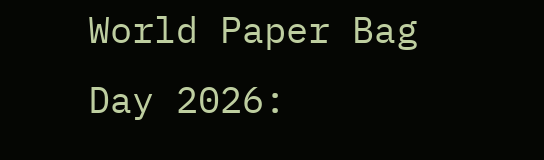World Paper Bag Day 2026: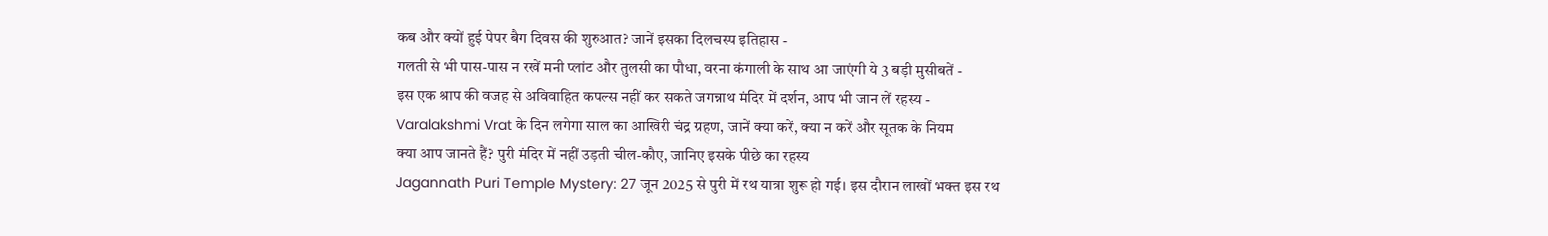कब और क्यों हुई पेपर बैग दिवस की शुरुआत? जानें इसका दिलचस्प इतिहास -
गलती से भी पास-पास न रखें मनी प्लांट और तुलसी का पौधा, वरना कंगाली के साथ आ जाएंगी ये 3 बड़ी मुसीबतें -
इस एक श्राप की वजह से अविवाहित कपल्स नहीं कर सकते जगन्नाथ मंदिर में दर्शन, आप भी जान लें रहस्य -
Varalakshmi Vrat के दिन लगेगा साल का आखिरी चंद्र ग्रहण, जानें क्या करें, क्या न करें और सूतक के नियम
क्या आप जानते हैं? पुरी मंदिर में नहीं उड़ती चील-कौए, जानिए इसके पीछे का रहस्य
Jagannath Puri Temple Mystery: 27 जून 2025 से पुरी में रथ यात्रा शुरू हो गई। इस दौरान लाखों भक्त इस रथ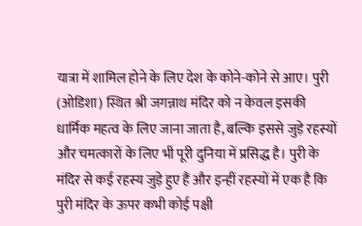यात्रा में शामिल होने के लिए देश के कोने-कोने से आए। पुरी (ओडिशा) स्थित श्री जगन्नाथ मंदिर को न केवल इसकी धार्मिक महत्व के लिए जाना जाता है, बल्कि इससे जुड़े रहस्यों और चमत्कारों के लिए भी पूरी दुनिया में प्रसिद्ध है। पुरी के मंदिर से कई रहस्य जुड़े हुए हैं और इन्हीं रहस्यों में एक है कि पुरी मंदिर के ऊपर कभी कोई पक्षी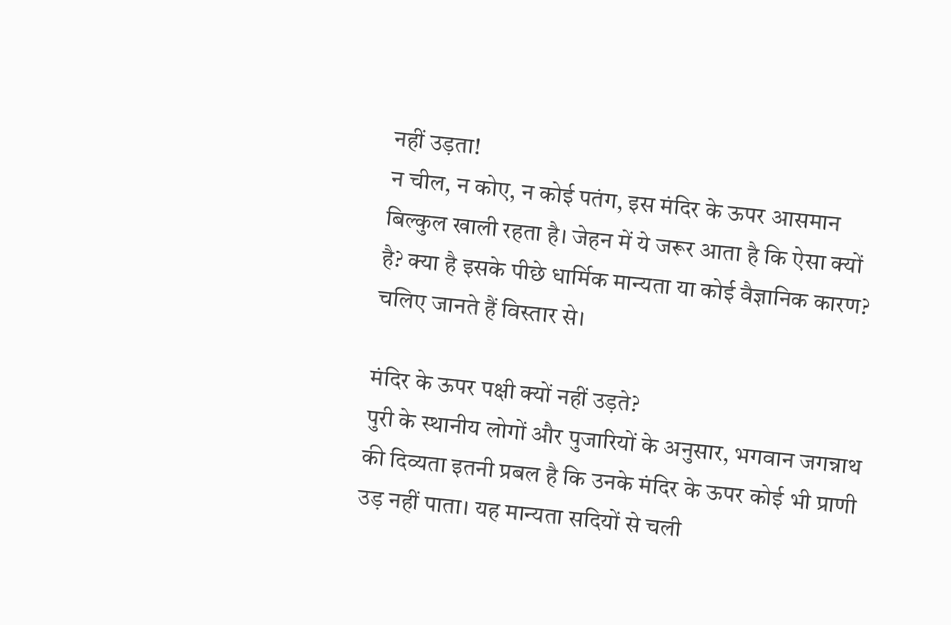नहीं उड़ता!
न चील, न कोए, न कोई पतंग, इस मंदिर के ऊपर आसमान बिल्कुल खाली रहता है। जेहन में ये जरूर आता है कि ऐसा क्यों है? क्या है इसके पीछे धार्मिक मान्यता या कोई वैज्ञानिक कारण? चलिए जानते हैं विस्तार से।

मंदिर के ऊपर पक्षी क्यों नहीं उड़ते?
पुरी के स्थानीय लोगों और पुजारियों के अनुसार, भगवान जगन्नाथ की दिव्यता इतनी प्रबल है कि उनके मंदिर के ऊपर कोई भी प्राणी उड़ नहीं पाता। यह मान्यता सदियों से चली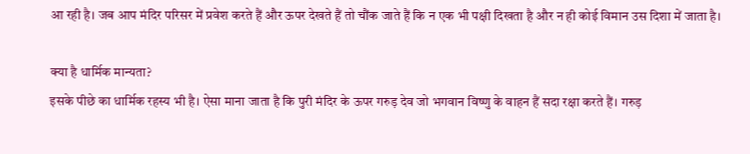आ रही है। जब आप मंदिर परिसर में प्रवेश करते हैं और ऊपर देखते हैं तो चौंक जाते हैं कि न एक भी पक्षी दिखता है और न ही कोई विमान उस दिशा में जाता है।

क्या है धार्मिक मान्यता?
इसके पीछे का धार्मिक रहस्य भी है। ऐसा माना जाता है कि पुरी मंदिर के ऊपर गरुड़ देव जो भगवान विष्णु के वाहन हैं सदा रक्षा करते हैं। गरुड़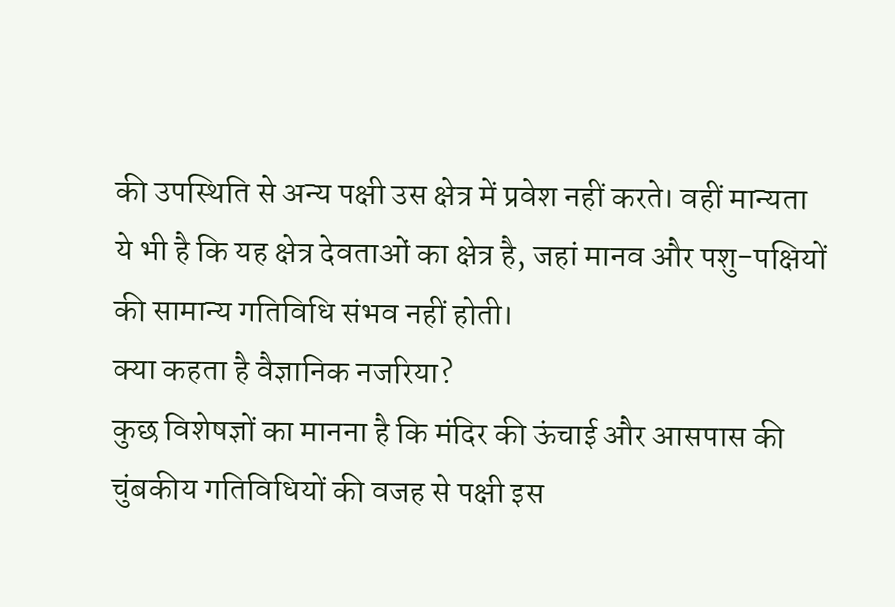की उपस्थिति से अन्य पक्षी उस क्षेत्र में प्रवेश नहीं करते। वहीं मान्यता ये भी है कि यह क्षेत्र देवताओं का क्षेत्र है, जहां मानव और पशु-पक्षियों की सामान्य गतिविधि संभव नहीं होती।
क्या कहता है वैज्ञानिक नजरिया?
कुछ विशेषज्ञों का मानना है कि मंदिर की ऊंचाई और आसपास की चुंबकीय गतिविधियों की वजह से पक्षी इस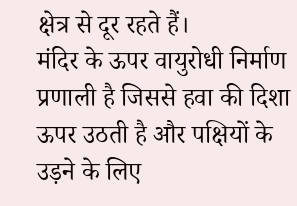क्षेत्र से दूर रहते हैं।
मंदिर के ऊपर वायुरोधी निर्माण प्रणाली है जिससे हवा की दिशा ऊपर उठती है और पक्षियों के उड़ने के लिए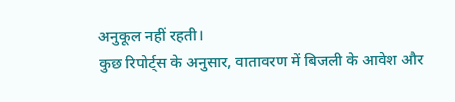अनुकूल नहीं रहती।
कुछ रिपोर्ट्स के अनुसार, वातावरण में बिजली के आवेश और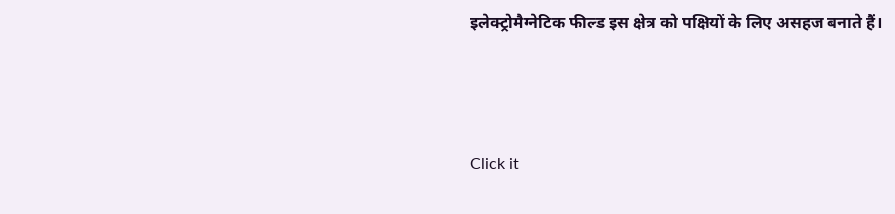इलेक्ट्रोमैग्नेटिक फील्ड इस क्षेत्र को पक्षियों के लिए असहज बनाते हैं।



Click it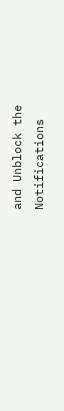and Unblock the Notifications